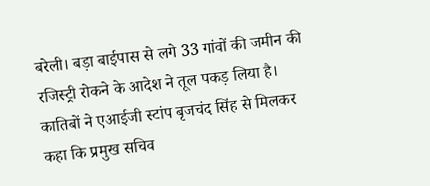बरेली। बड़ा बाईपास से लगे 33 गांवों की जमीन की रजिस्ट्री रोकने के आदेश ने तूल पकड़ लिया है। कातिबों ने एआईजी स्टांप बृजचंद सिंह से मिलकर कहा कि प्रमुख सचिव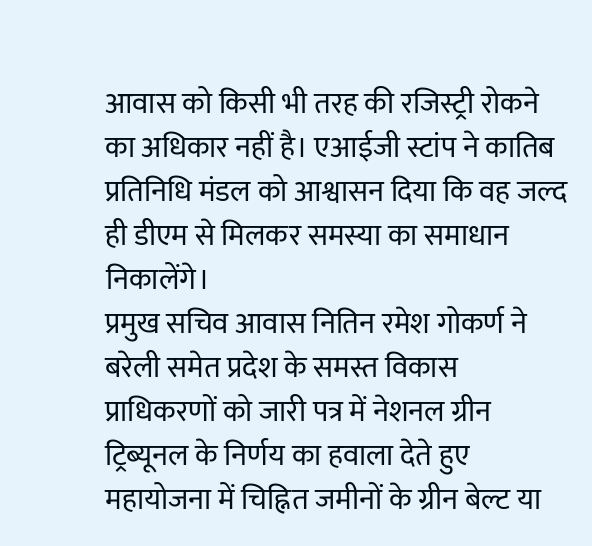आवास को किसी भी तरह की रजिस्ट्री रोकने का अधिकार नहीं है। एआईजी स्टांप ने कातिब प्रतिनिधि मंडल को आश्वासन दिया कि वह जल्द ही डीएम से मिलकर समस्या का समाधान निकालेंगे।
प्रमुख सचिव आवास नितिन रमेश गोकर्ण ने बरेली समेत प्रदेश के समस्त विकास प्राधिकरणों को जारी पत्र में नेशनल ग्रीन ट्रिब्यूनल के निर्णय का हवाला देते हुए महायोजना में चिह्नित जमीनों के ग्रीन बेल्ट या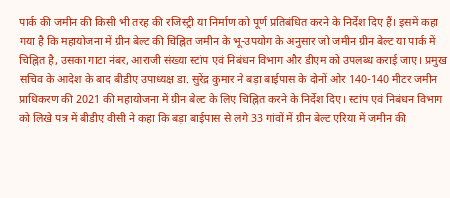पार्क की जमीन की किसी भी तरह की रजिस्ट्री या निर्माण को पूर्ण प्रतिबंधित करने के निर्देश दिए हैं। इसमें कहा गया है कि महायोजना में ग्रीन बेल्ट की चिह्नित जमीन के भू-उपयोग के अनुसार जो जमीन ग्रीन बेल्ट या पार्क में चिह्नित है, उसका गाटा नंबर, आराजी संख्या स्टांप एवं निबंधन विभाग और डीएम को उपलब्ध कराई जाए। प्रमुख सचिव के आदेश के बाद बीडीए उपाध्यक्ष डा. सुरेंद्र कुमार ने बड़ा बाईपास के दोनों ओर 140-140 मीटर जमीन प्राधिकरण की 2021 की महायोजना में ग्रीन बेल्ट के लिए चिह्नित करने के निर्देश दिए। स्टांप एवं निबंधन विभाग को लिखे पत्र में बीडीए वीसी ने कहा कि बड़ा बाईपास से लगे 33 गांवों में ग्रीन बेल्ट एरिया में जमीन की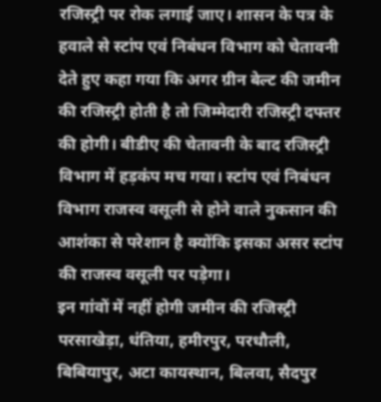रजिस्ट्री पर रोक लगाई जाए। शासन के पत्र के हवाले से स्टांप एवं निबंधन विभाग को चेतावनी देते हुए कहा गया कि अगर ग्रीन बेल्ट की जमीन की रजिस्ट्री होती है तो जिम्मेदारी रजिस्ट्री दफ्तर की होगी। बीडीए की चेतावनी के बाद रजिस्ट्री विभाग में हड़कंप मच गया। स्टांप एवं निबंधन विभाग राजस्व वसूली से होने वाले नुकसान की आशंका से परेशान है क्योंकि इसका असर स्टांप की राजस्व वसूली पर पड़ेगा।
इन गांवों में नहीं होगी जमीन की रजिस्ट्री
परसाखेड़ा, धंतिया, हमीरपुर, परधौली, बिबियापुर, अटा कायस्थान, बिलवा, सैदपुर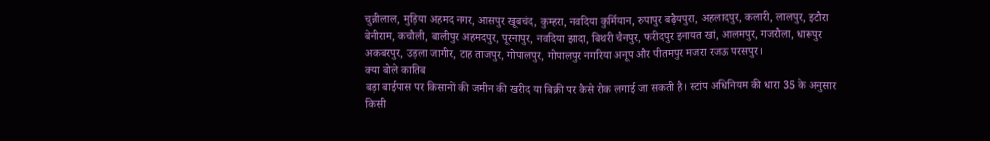चुन्नीलाल, मुड़िया अहमद नगर, आसपुर खूबचंद, कुम्हरा, नवदिया कुर्मियान, रुपापुर बढ़ैयपुरा, अहलादपुर, कलारी, लालपुर, इटौरा बेनीराम, कचौली, बालीपुर अहमदपुर, पूरनापुर, नवदिया झादा, बिथरी चैनपुर, फरीदपुर इनायत खां, आलमपुर, गजरौला, धारूपुर अकबरपुर, उड़ला जागीर, टाह ताजपुर, गोपालपुर, गोपालपुर नगरिया अनूप और पीतमपुर मजरा रजऊ परसपुर।
क्या बोले कातिब
बड़ा बाईपास पर किसानों की जमीन की खरीद या बिक्री पर कैसे रोक लगाई जा सकती है। स्टांप अधिनियम की धारा 35 के अनुसार किसी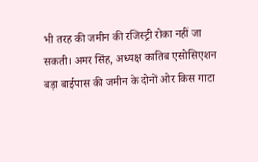भी तरह की जमीन की रजिस्ट्री रोका नहीं जा सकती। अमर सिंह, अध्यक्ष कातिब एसोसिएशन
बड़ा बाईपास की जमीन के दोनों ओर किस गाटा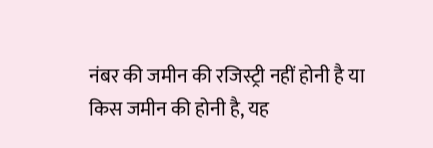नंबर की जमीन की रजिस्ट्री नहीं होनी है या किस जमीन की होनी है, यह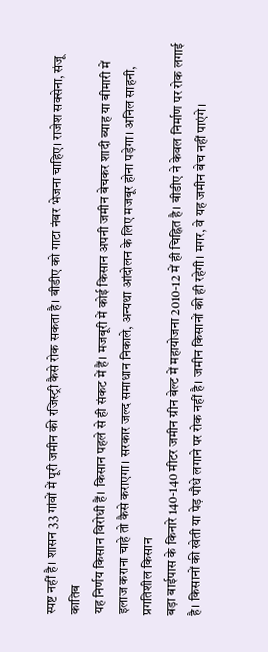स्पष्ट नहीं है। शासन 33 गांवों में पूरी जमीन की रजिस्ट्री कैसे रोक सकता है। बीडीए को गाटा नंबर भेजना चाहिए। राजेश सक्सेना, संजू कातिब
यह निर्णय किसान विरोधी हैं। किसान पहले से ही संकट में हैं। मजबूरी में कोई किसान अपनी जमीन बेचकर शादी ब्याह या बीमारी में इलाज कराना चाहे तो कैसे कराएगा। सरकार जल्द समाधान निकाले, अन्यथा आंदोलन के लिए मजबूर होना पड़ेगा। अनिल साहनी, प्रगतिशील किसान
बड़ा बाईपास के किनारे 140-140 मीटर जमीन ग्रीन बेल्ट में महायोजना 2010-12 में ही चिह्नित है। बीडीए ने केवल निर्माण पर रोक लगाई है। किसानों की खेती या पेड़ पौधे लगाने पर रोक नहीं है। जमीन किसानों की ही रहेगी। मगर, वे यह जमीन बेच नहीं पाएंगे।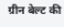ग्रीन बेल्ट की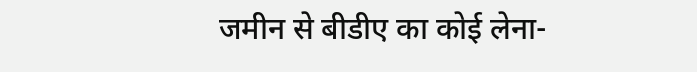जमीन से बीडीए का कोई लेना-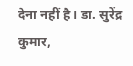देना नहीं है। डा. सुरेंद्र कुमार,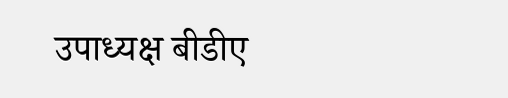उपाध्यक्ष बीडीए